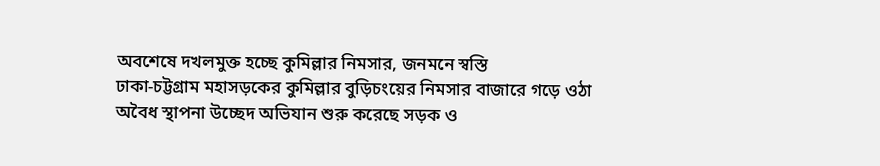অবশেষে দখলমুক্ত হচ্ছে কুমিল্লার নিমসার, জনমনে স্বস্তি
ঢাকা-চট্টগ্রাম মহাসড়কের কুমিল্লার বুড়িচংয়ের নিমসার বাজারে গড়ে ওঠা অবৈধ স্থাপনা উচ্ছেদ অভিযান শুরু করেছে সড়ক ও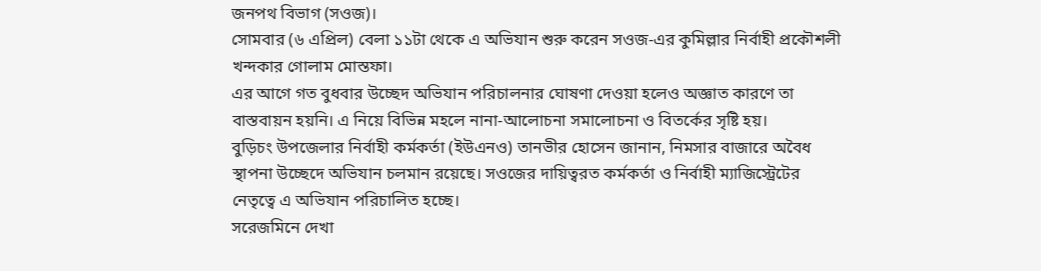জনপথ বিভাগ (সওজ)।
সোমবার (৬ এপ্রিল) বেলা ১১টা থেকে এ অভিযান শুরু করেন সওজ-এর কুমিল্লার নির্বাহী প্রকৌশলী খন্দকার গোলাম মোস্তফা।
এর আগে গত বুধবার উচ্ছেদ অভিযান পরিচালনার ঘোষণা দেওয়া হলেও অজ্ঞাত কারণে তা বাস্তবায়ন হয়নি। এ নিয়ে বিভিন্ন মহলে নানা-আলোচনা সমালোচনা ও বিতর্কের সৃষ্টি হয়।
বুড়িচং উপজেলার নির্বাহী কর্মকর্তা (ইউএনও) তানভীর হোসেন জানান, নিমসার বাজারে অবৈধ স্থাপনা উচ্ছেদে অভিযান চলমান রয়েছে। সওজের দায়িত্বরত কর্মকর্তা ও নির্বাহী ম্যাজিস্ট্রেটের নেতৃত্বে এ অভিযান পরিচালিত হচ্ছে।
সরেজমিনে দেখা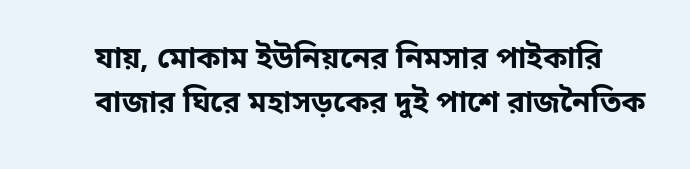যায়, মোকাম ইউনিয়নের নিমসার পাইকারি বাজার ঘিরে মহাসড়কের দুই পাশে রাজনৈতিক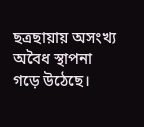ছত্রছায়ায় অসংখ্য অবৈধ স্থাপনা গড়ে উঠেছে।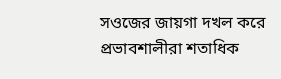সওজের জায়গা দখল করে প্রভাবশালীরা শতাধিক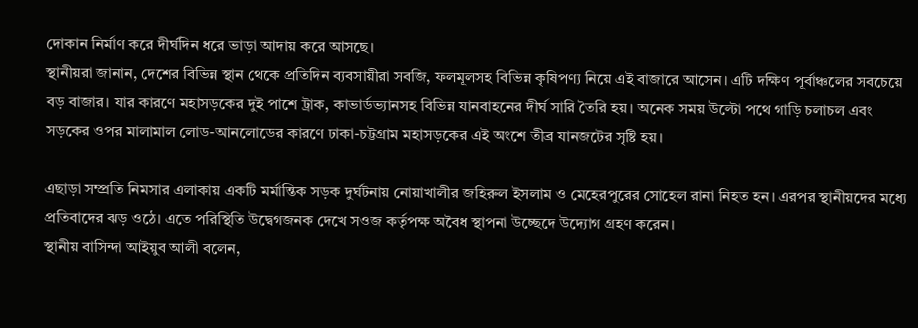দোকান নির্মাণ করে দীর্ঘদিন ধরে ভাড়া আদায় করে আসছে।
স্থানীয়রা জানান, দেশের বিভিন্ন স্থান থেকে প্রতিদিন ব্যবসায়ীরা সবজি, ফলমূলসহ বিভিন্ন কৃষিপণ্য নিয়ে এই বাজারে আসেন। এটি দক্ষিণ পূর্বাঞ্চলের সবচেয়ে বড় বাজার। যার কারণে মহাসড়কের দুই পাশে ট্রাক, কাভার্ডভ্যানসহ বিভিন্ন যানবাহনের দীর্ঘ সারি তৈরি হয়। অনেক সময় উল্টো পথে গাড়ি চলাচল এবং সড়কের ওপর মালামাল লোড-আনলোডের কারণে ঢাকা-চট্টগ্রাম মহাসড়কের এই অংশে তীব্র যানজটের সৃষ্টি হয়।

এছাড়া সম্প্রতি নিমসার এলাকায় একটি মর্মান্তিক সড়ক দুর্ঘটনায় নোয়াখালীর জহিরুল ইসলাম ও মেহেরপুরের সোহেল রানা নিহত হন। এরপর স্থানীয়দের মধ্যে প্রতিবাদের ঝড় ওঠে। এতে পরিস্থিতি উদ্বেগজনক দেখে সওজ কর্তৃপক্ষ অবৈধ স্থাপনা উচ্ছেদে উদ্যোগ গ্রহণ করেন।
স্থানীয় বাসিন্দা আইয়ুব আলী বলেন,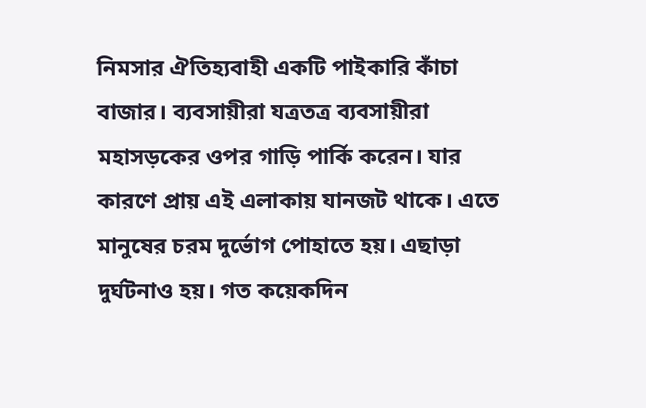নিমসার ঐতিহ্যবাহী একটি পাইকারি কাঁচা বাজার। ব্যবসায়ীরা যত্রতত্র ব্যবসায়ীরা মহাসড়কের ওপর গাড়ি পার্কি করেন। যার কারণে প্রায় এই এলাকায় যানজট থাকে। এতে মানুষের চরম দুর্ভোগ পোহাতে হয়। এছাড়া দুর্ঘটনাও হয়। গত কয়েকদিন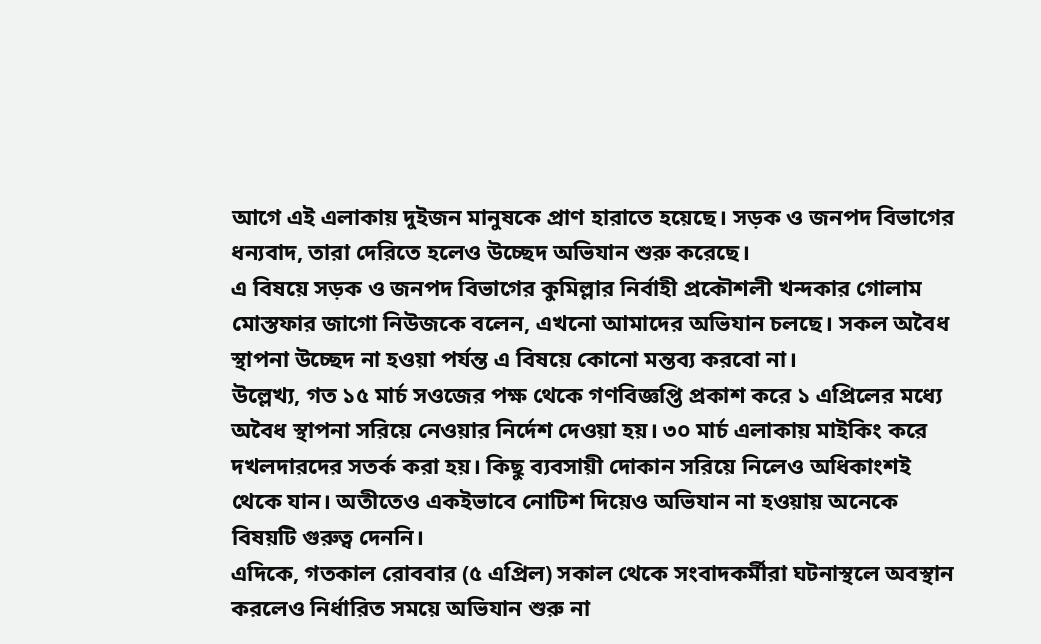আগে এই এলাকায় দুইজন মানুষকে প্রাণ হারাতে হয়েছে। সড়ক ও জনপদ বিভাগের ধন্যবাদ, তারা দেরিতে হলেও উচ্ছেদ অভিযান শুরু করেছে।
এ বিষয়ে সড়ক ও জনপদ বিভাগের কুমিল্লার নির্বাহী প্রকৌশলী খন্দকার গোলাম মোস্তফার জাগো নিউজকে বলেন, এখনো আমাদের অভিযান চলছে। সকল অবৈধ স্থাপনা উচ্ছেদ না হওয়া পর্যন্ত এ বিষয়ে কোনো মন্তব্য করবো না।
উল্লেখ্য, গত ১৫ মার্চ সওজের পক্ষ থেকে গণবিজ্ঞপ্তি প্রকাশ করে ১ এপ্রিলের মধ্যে অবৈধ স্থাপনা সরিয়ে নেওয়ার নির্দেশ দেওয়া হয়। ৩০ মার্চ এলাকায় মাইকিং করে দখলদারদের সতর্ক করা হয়। কিছু ব্যবসায়ী দোকান সরিয়ে নিলেও অধিকাংশই থেকে যান। অতীতেও একইভাবে নোটিশ দিয়েও অভিযান না হওয়ায় অনেকে বিষয়টি গুরুত্ব দেননি।
এদিকে, গতকাল রোববার (৫ এপ্রিল) সকাল থেকে সংবাদকর্মীরা ঘটনাস্থলে অবস্থান করলেও নির্ধারিত সময়ে অভিযান শুরু না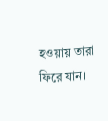হওয়ায় তারা ফিরে যান।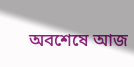অবশেষে আজ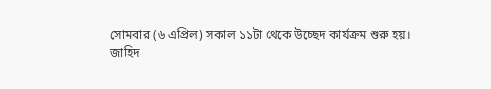সোমবার (৬ এপ্রিল) সকাল ১১টা থেকে উচ্ছেদ কার্যক্রম শুরু হয়।
জাহিদ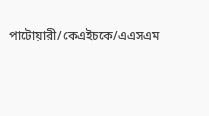পাটোয়ারী/কেএইচকে/এএসএম